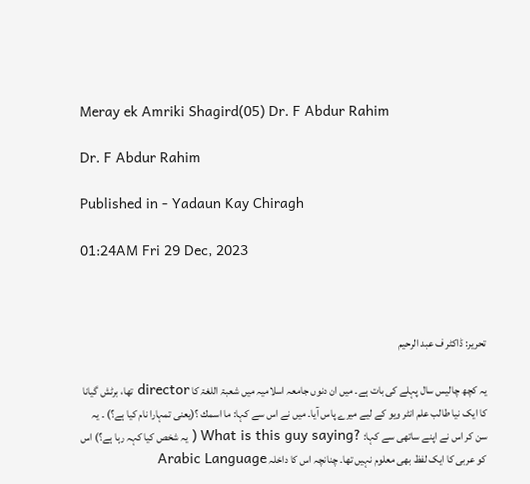Meray ek Amriki Shagird(05) Dr. F Abdur Rahim

Dr. F Abdur Rahim

Published in - Yadaun Kay Chiragh

01:24AM Fri 29 Dec, 2023



تحریر: ڈاکٹر ف عبد الرحیم

یہ کچھ چالیس سال پہلے کی بات ہے۔ میں ان دنوں جامعہ اسلامیہ میں شعبۃ اللغۃ کا director تھا، برٹش گیانا کا ایک نیا طالب علم انٹر ویو کے لیے میرے پاس آیا۔ میں نے اس سے کہا: ما اسمك ؟(یعنی تمہارا نام کیا ہے؟) ۔ یہ سن کر اس نے اپنے ساتھی سے کہا: ?What is this guy saying ( یہ شخص کیا کہہ رہا ہے؟) اس کو عربی کا ایک لفظ بھی معلوم نہیں تھا۔ چنانچہ اس کا داخلہ Arabic Language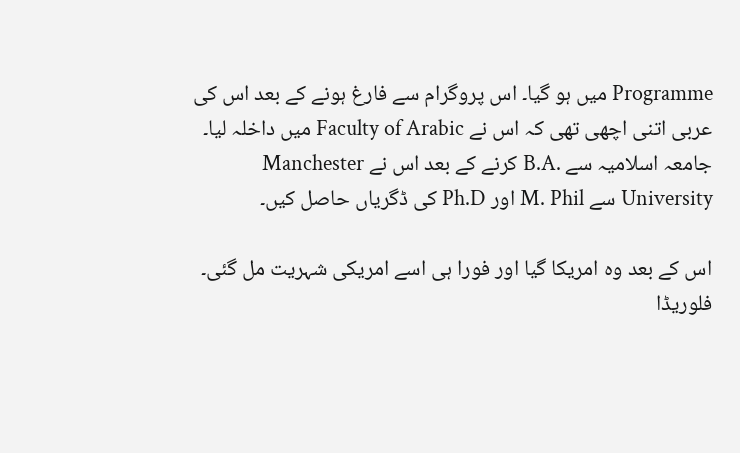Programme میں ہو گیا۔ اس پروگرام سے فارغ ہونے کے بعد اس کی عربی اتنی اچھی تھی کہ اس نے Faculty of Arabic میں داخلہ لیا۔ جامعہ اسلامیہ سے .B.A کرنے کے بعد اس نے Manchester University سے M. Phil اور Ph.D کی ڈگریاں حاصل کیں۔

اس کے بعد وہ امریکا گیا اور فورا ہی اسے امریکی شہریت مل گئی۔ فلوریڈا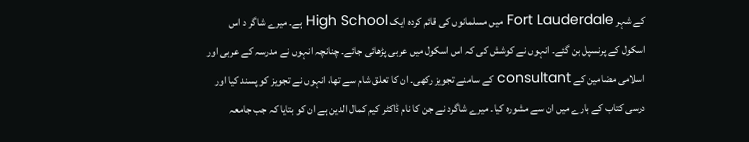کے شہر Fort Lauderdale میں مسلمانوں کی قائم کردہ ایک High School ہے۔ میرے شاگر د اس اسکول کے پرنسپل بن گئے۔ انہوں نے کوشش کی کہ اس اسکول میں عربی پڑھائی جائے۔ چنانچہ انہوں نے مدرسہ کے عربی اور اسلامی مضامین کے consultant کے سامنے تجویز رکھی۔ ان کا تعلق شام سے تھا، انہوں نے تجویز کو پسند کیا اور درسی کتاب کے بارے میں ان سے مشورہ کیا۔ میرے شاگرد نے جن کا نام ڈاکٹر کیم کمال الدین ہے ان کو بتایا کہ جب جامعہ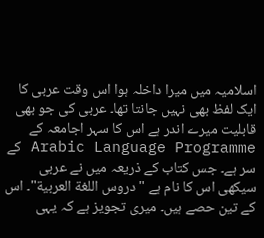اسلامیہ میں میرا داخلہ ہوا اس وقت عربی کا ایک لفظ بھی نہیں جانتا تھا۔ عربی کی جو بھی قابلیت میرے اندر ہے اس کا سہر اجامعہ کے Arabic Language Programme کے سر ہے۔ جس کتاب کے ذریعہ میں نے عربی سیکھی اس کا نام ہے "دروس اللغة العربية"۔ اس کے تین حصے ہیں۔ میری تجویز ہے کہ یہی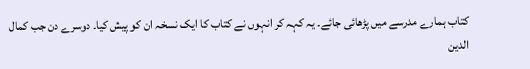کتاب ہمارے مدرسے میں پڑھائی جائے۔ یہ کہہ کر انہوں نے کتاب کا ایک نسخہ ان کو پیش کیا۔ دوسرے دن جب کمال الدین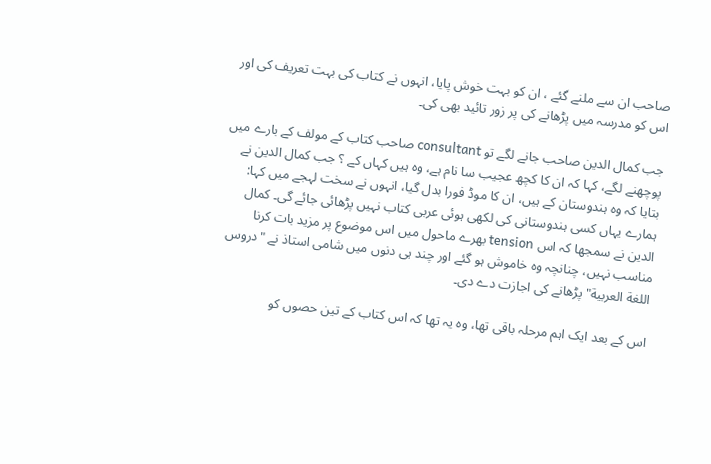صاحب ان سے ملنے گئے ، ان کو بہت خوش پایا، انہوں نے کتاب کی بہت تعریف کی اور اس کو مدرسہ میں پڑھانے کی پر زور تائید بھی کی۔

جب کمال الدین صاحب جانے لگے تو consultant صاحب کتاب کے مولف کے بارے میں پوچھنے لگے، کہا کہ ان کا کچھ عجیب سا نام ہے، وہ ہیں کہاں کے ؟ جب کمال الدین نے بتایا کہ وہ ہندوستان کے ہیں، ان کا موڈ فورا بدل گیا، انہوں نے سخت لہجے میں کہا: ہمارے یہاں کسی ہندوستانی کی لکھی ہوئی عربی کتاب نہیں پڑھائی جائے گی۔ کمال الدین نے سمجھا کہ اس tension بھرے ماحول میں اس موضوع پر مزید بات کرنا مناسب نہیں، چنانچہ وہ خاموش ہو گئے اور چند ہی دنوں میں شامی استاذ نے "دروس اللغة العربیة" پڑھانے کی اجازت دے دی۔

اس کے بعد ایک اہم مرحلہ باقی تھا، وہ یہ تھا کہ اس کتاب کے تین حصوں کو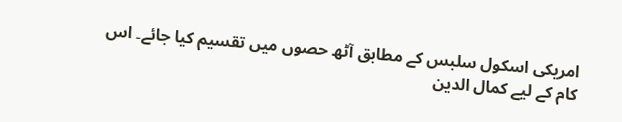امریکی اسکول سلبس کے مطابق آٹھ حصوں میں تقسیم کیا جائے۔ اس کام کے لیے کمال الدین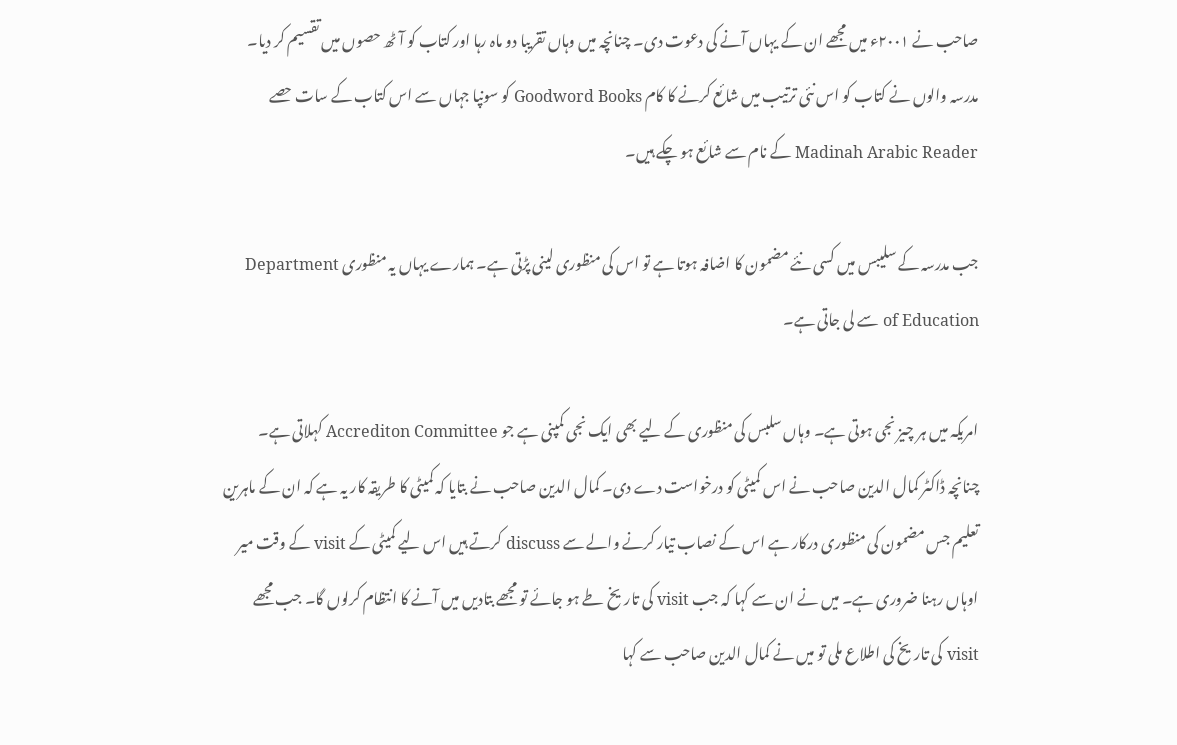صاحب نے ۲۰۰۱ء میں مجھے ان کے یہاں آنے کی دعوت دی۔ چنانچہ میں وہاں تقریبا دو ماہ رہا اور کتاب کو آٹھ حصوں میں تقسیم کر دیا۔ مدرسہ والوں نے کتاب کو اس نئی ترتیب میں شائع کرنے کا کام Goodword Books کو سونپا جہاں سے اس کتاب کے سات حصے Madinah Arabic Reader کے نام سے شائع ہو چکے ہیں۔

جب مدرسہ کے سلیبس میں کسی نئے مضمون کا اضافہ ہوتا ہے تو اس کی منظوری لینی پڑتی ہے۔ ہمارے یہاں یہ منظوری Department of Education سے لی جاتی ہے۔

امریکہ میں ہر چیز نجی ہوتی ہے۔ وہاں سلبس کی منظوری کے لیے بھی ایک نجی کمپنی ہے جو Accrediton Committee کہلاتی ہے۔ چنانچہ ڈاکٹر کمال الدین صاحب نے اس کمیٹی کو درخواست دے دی۔ کمال الدین صاحب نے بتایا کہ کمیٹی کا طریقہ کار یہ ہے کہ ان کے ماہرین تعلیم جس مضمون کی منظوری درکار ہے اس کے نصاب تیار کرنے والے سے discuss کرتے ہیں اس لیے کمیٹی کے visit کے وقت میر اوہاں رہنا ضروری ہے۔ میں نے ان سے کہا کہ جب visit کی تاریخ طے ہو جائے تو مجھے بتادیں میں آنے کا انتظام کرلوں گا۔ جب مجھے visit کی تاریخ کی اطلاع ملی تو میں نے کمال الدین صاحب سے کہا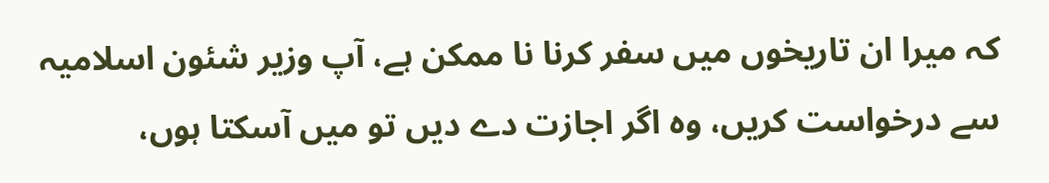کہ میرا ان تاریخوں میں سفر کرنا نا ممکن ہے، آپ وزیر شئون اسلامیہ سے درخواست کریں، وہ اگر اجازت دے دیں تو میں آسکتا ہوں،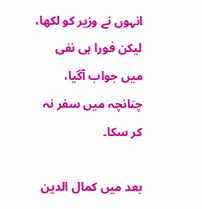انہوں نے وزیر کو لکھا، لیکن فورا ہی نفی میں جواب آگیا، چنانچہ میں سفر نہ کر سکا۔

بعد میں کمال الدین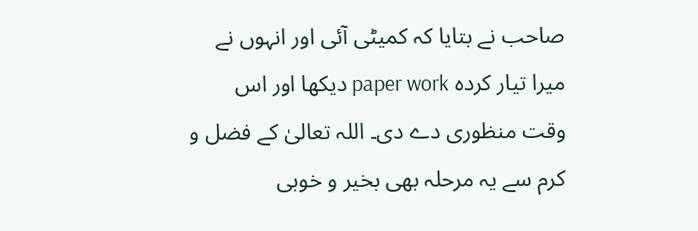صاحب نے بتایا کہ کمیٹی آئی اور انہوں نے میرا تیار کردہ paper work دیکھا اور اس وقت منظوری دے دی۔ اللہ تعالیٰ کے فضل و کرم سے یہ مرحلہ بھی بخیر و خوبی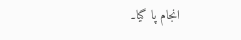انجام پا گیا۔